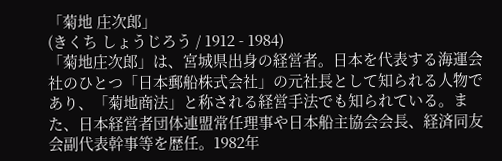「菊地 庄次郎」
(きくち しょうじろう / 1912 - 1984)
「菊地庄次郎」は、宮城県出身の経営者。日本を代表する海運会社のひとつ「日本郵船株式会社」の元社長として知られる人物であり、「菊地商法」と称される経営手法でも知られている。また、日本経営者団体連盟常任理事や日本船主協会会長、経済同友会副代表幹事等を歴任。1982年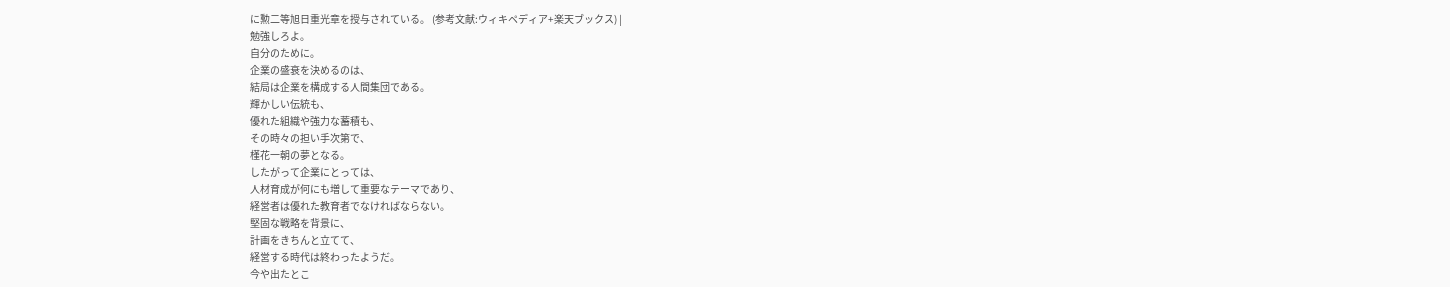に勲二等旭日重光章を授与されている。 (参考文献:ウィキペディア+楽天ブックス) |
勉強しろよ。
自分のために。
企業の盛衰を決めるのは、
結局は企業を構成する人間集団である。
輝かしい伝統も、
優れた組織や強力な蓄積も、
その時々の担い手次第で、
槿花一朝の夢となる。
したがって企業にとっては、
人材育成が何にも増して重要なテーマであり、
経営者は優れた教育者でなければならない。
堅固な戦略を背景に、
計画をきちんと立てて、
経営する時代は終わったようだ。
今や出たとこ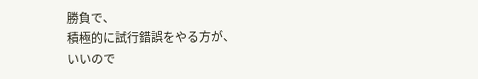勝負で、
積極的に試行錯誤をやる方が、
いいので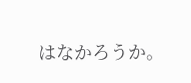はなかろうか。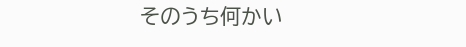そのうち何かい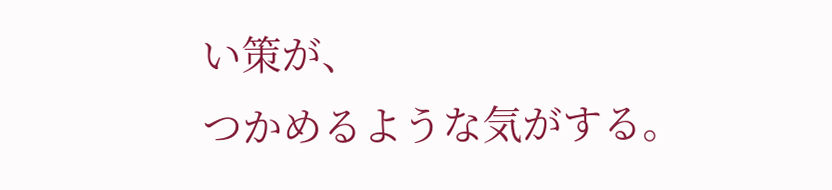い策が、
つかめるような気がする。